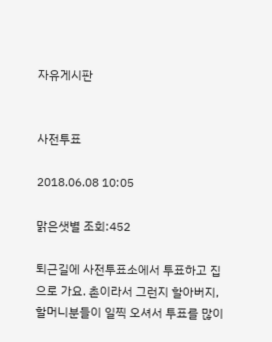자유게시판


사전투표

2018.06.08 10:05

맑은샛별 조회:452

퇴근길에 사전투표소에서 투표하고 집으로 가요. 촌이라서 그런지 할아버지, 할머니분들이 일찍 오셔서 투표를 많이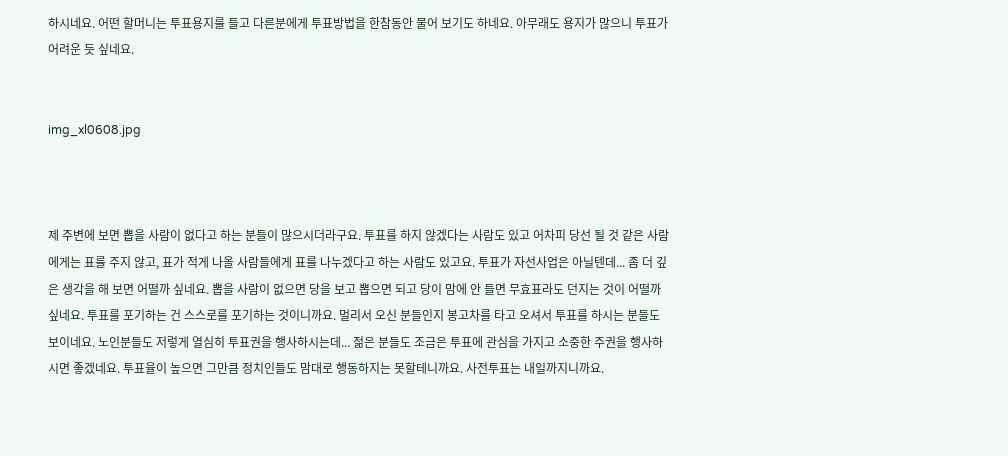하시네요. 어떤 할머니는 투표용지를 들고 다른분에게 투표방법을 한참동안 물어 보기도 하네요. 아무래도 용지가 많으니 투표가 어려운 듯 싶네요.


img_xl0608.jpg



제 주변에 보면 뽑을 사람이 없다고 하는 분들이 많으시더라구요. 투표를 하지 않겠다는 사람도 있고 어차피 당선 될 것 같은 사람에게는 표를 주지 않고, 표가 적게 나올 사람들에게 표를 나누겠다고 하는 사람도 있고요. 투표가 자선사업은 아닐텐데... 좀 더 깊은 생각을 해 보면 어떨까 싶네요. 뽑을 사람이 없으면 당을 보고 뽑으면 되고 당이 맘에 안 들면 무효표라도 던지는 것이 어떨까 싶네요. 투표를 포기하는 건 스스로를 포기하는 것이니까요. 멀리서 오신 분들인지 봉고차를 타고 오셔서 투표를 하시는 분들도 보이네요. 노인분들도 저렇게 열심히 투표권을 행사하시는데... 젊은 분들도 조금은 투표에 관심을 가지고 소중한 주권을 행사하시면 좋겠네요. 투표율이 높으면 그만큼 정치인들도 맘대로 행동하지는 못할테니까요. 사전투표는 내일까지니까요.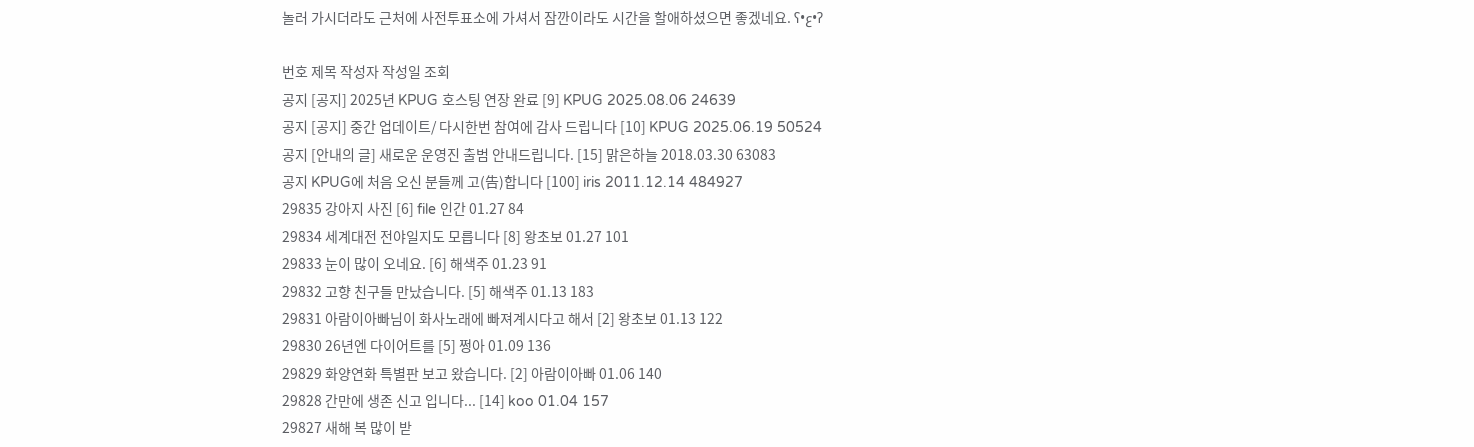놀러 가시더라도 근처에 사전투표소에 가셔서 잠깐이라도 시간을 할애하셨으면 좋겠네요. ʕ•ع•ʔ

번호 제목 작성자 작성일 조회
공지 [공지] 2025년 KPUG 호스팅 연장 완료 [9] KPUG 2025.08.06 24639
공지 [공지] 중간 업데이트/ 다시한번 참여에 감사 드립니다 [10] KPUG 2025.06.19 50524
공지 [안내의 글] 새로운 운영진 출범 안내드립니다. [15] 맑은하늘 2018.03.30 63083
공지 KPUG에 처음 오신 분들께 고(告)합니다 [100] iris 2011.12.14 484927
29835 강아지 사진 [6] file 인간 01.27 84
29834 세계대전 전야일지도 모릅니다 [8] 왕초보 01.27 101
29833 눈이 많이 오네요. [6] 해색주 01.23 91
29832 고향 친구들 만났습니다. [5] 해색주 01.13 183
29831 아람이아빠님이 화사노래에 빠져계시다고 해서 [2] 왕초보 01.13 122
29830 26년엔 다이어트를 [5] 쩡아 01.09 136
29829 화양연화 특별판 보고 왔습니다. [2] 아람이아빠 01.06 140
29828 간만에 생존 신고 입니다... [14] koo 01.04 157
29827 새해 복 많이 받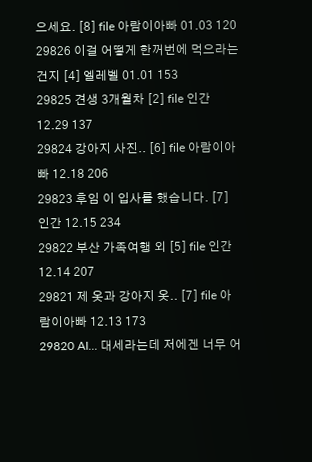으세요. [8] file 아람이아빠 01.03 120
29826 이걸 어떻게 한꺼번에 먹으라는 건지 [4] 엘레벨 01.01 153
29825 견생 3개월차 [2] file 인간 12.29 137
29824 강아지 사진.. [6] file 아람이아빠 12.18 206
29823 후임 이 입사를 했습니다. [7] 인간 12.15 234
29822 부산 가족여행 외 [5] file 인간 12.14 207
29821 제 옷과 강아지 옷.. [7] file 아람이아빠 12.13 173
29820 AI... 대세라는데 저에겐 너무 어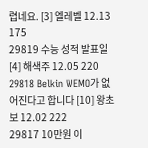렵네요. [3] 엘레벨 12.13 175
29819 수능 성적 발표일 [4] 해색주 12.05 220
29818 Belkin WEMO가 없어진다고 합니다 [10] 왕초보 12.02 222
29817 10만원 이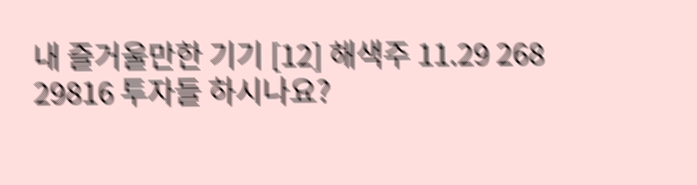내 즐거울만한 기기 [12] 해색주 11.29 268
29816 투자들 하시나요?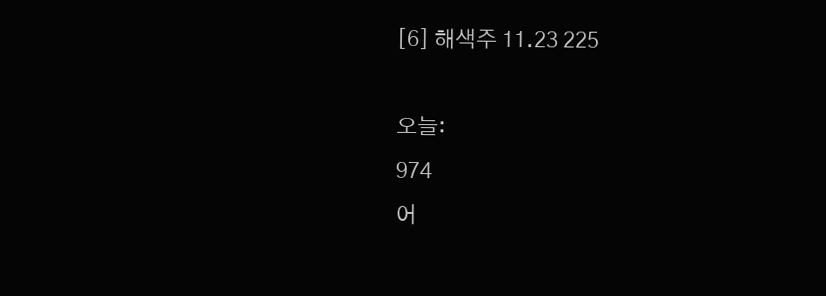[6] 해색주 11.23 225

오늘:
974
어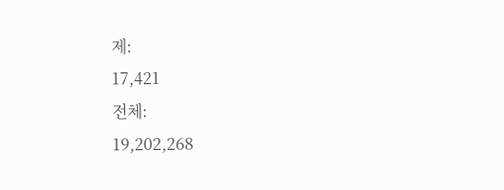제:
17,421
전체:
19,202,268